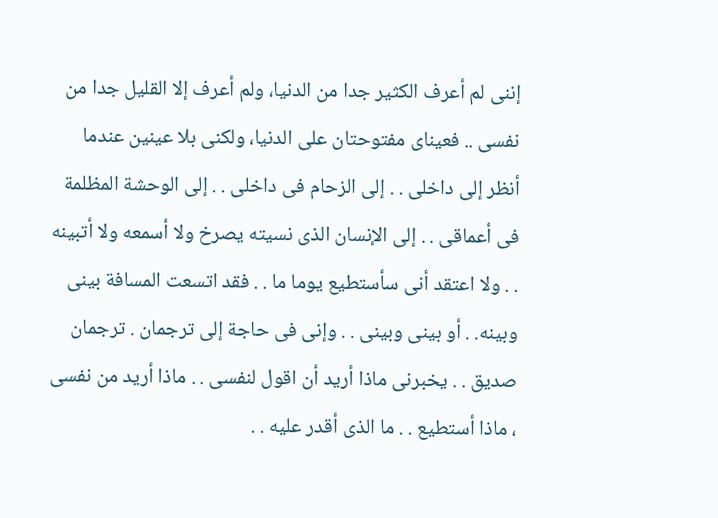إننى لم أعرف الكثير جدا من الدنيا، ولم أعرف إلا القليل جدا من نفسى .. فعيناى مفتوحتان على الدنيا، ولكنى بلا عينين عندما أنظر إلى داخلى . . إلى الزحام فى داخلى . . إلى الوحشة المظلمة فى أعماقى . . إلى الإنسان الذى نسيته يصرخ ولا أسمعه ولا أتبينه . . ولا اعتقد أنى سأستطيع يوما ما . . فقد اتسعت المسافة بينى وبينه. . أو بينى وبينى . . وإنى فى حاجة إلى ترجمان . ترجمان صديق . . يخبرنى ماذا أريد أن اقول لنفسى . . ماذا أريد من نفسى ، ماذا أستطيع . . ما الذى أقدر عليه . .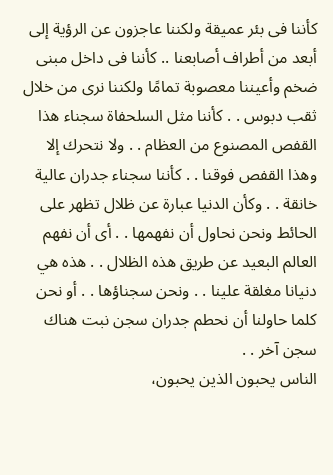كأننا فى بئر عميقة ولكننا عاجزون عن الرؤية إلى أبعد من أطراف أصابعنا .. كأننا فى داخل مبنى ضخم وأعيننا معصوبة تمامًا ولكننا نرى من خلال ثقب دبوس . . كأننا مثل السلحفاة سجناء هذا القفص المصنوع من العظام . . ولا نتحرك إلا وهذا القفص فوقنا . . كأننا سجناء جدران عالية خانقة . . وكأن الدنيا عبارة عن ظلال تظهر على الحائط ونحن نحاول أن نفهمها . . أى أن نفهم العالم البعيد عن طريق هذه الظلال . . هذه هي دنيانا مغلقة علينا . . ونحن سجناؤها . . أو نحن كلما حاولنا أن نحطم جدران سجن نبت هناك سجن آخر . .
الناس يحبون الذين يحبون،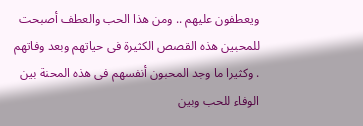ويعطفون عليهم .. ومن هذا الحب والعطف أصبحت للمحبين هذه القصص الكثيرة فى حياتهم وبعد وفاتهم . وكثيرا ما وجد المحبون أنفسهم فى هذه المحنة بين الوفاء للحب وبين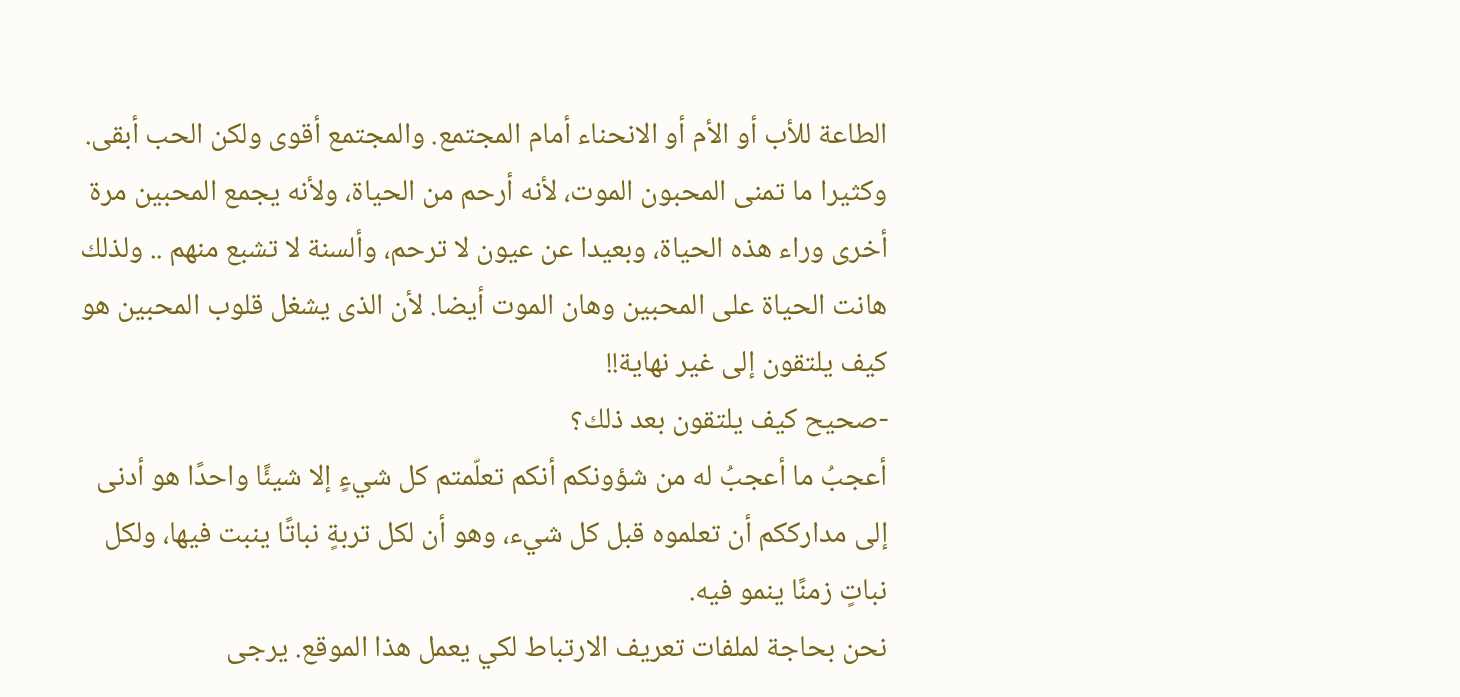الطاعة للأب أو الأم أو الانحناء أمام المجتمع. والمجتمع أقوى ولكن الحب أبقى. وكثيرا ما تمنى المحبون الموت، لأنه أرحم من الحياة، ولأنه يجمع المحبين مرة أخرى وراء هذه الحياة، وبعيدا عن عيون لا ترحم، وألسنة لا تشبع منهم .. ولذلك هانت الحياة على المحبين وهان الموت أيضا. لأن الذى يشغل قلوب المحبين هو كيف يلتقون إلى غير نهاية!!
-صحيح كيف يلتقون بعد ذلك؟
أعجبُ ما أعجبُ له من شؤونكم أنكم تعلّمتم كل شيءٍ إلا شيئًا واحدًا هو أدنى إلى مدارككم أن تعلموه قبل كل شيء، وهو أن لكل تربةٍ نباتًا ينبت فيها، ولكل نباتٍ زمنًا ينمو فيه.
نحن بحاجة لملفات تعريف الارتباط لكي يعمل هذا الموقع. يرجى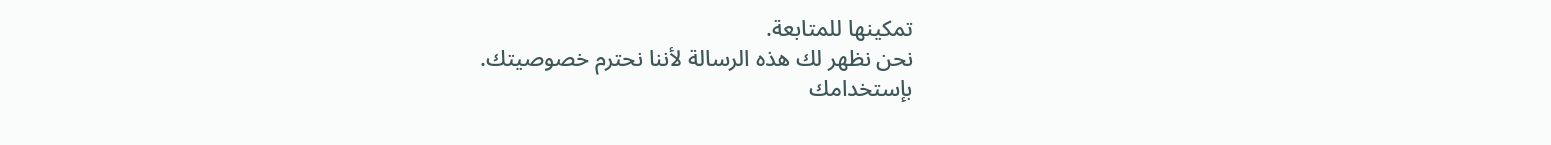تمكينها للمتابعة.
نحن نظهر لك هذه الرسالة لأننا نحترم خصوصيتك.
بإستخدامك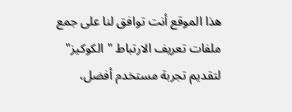هذا الموقع أنت توافق لنا على جمع ملفات تعريف الارتباط "الكوكيز" لتقديم تجربة مستخدم أفضل،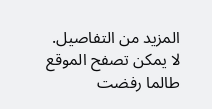المزيد من التفاصيل.
لا يمكن تصفح الموقع طالما رفضت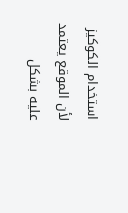استخدام الكوكيز لأن الموقع يعتمد عليه بشكل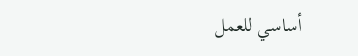أساسي للعمل